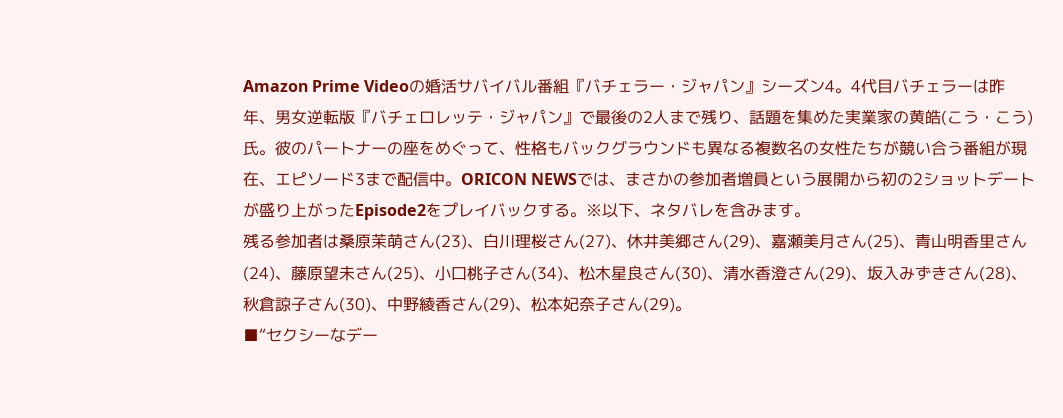Amazon Prime Videoの婚活サバイバル番組『バチェラー・ジャパン』シーズン4。4代目バチェラーは昨年、男女逆転版『バチェロレッテ・ジャパン』で最後の2人まで残り、話題を集めた実業家の黄皓(こう・こう)氏。彼のパートナーの座をめぐって、性格もバックグラウンドも異なる複数名の女性たちが競い合う番組が現在、エピソード3まで配信中。ORICON NEWSでは、まさかの参加者増員という展開から初の2ショットデートが盛り上がったEpisode2をプレイバックする。※以下、ネタバレを含みます。
残る参加者は桑原茉萌さん(23)、白川理桜さん(27)、休井美郷さん(29)、嘉瀬美月さん(25)、青山明香里さん(24)、藤原望未さん(25)、小口桃子さん(34)、松木星良さん(30)、清水香澄さん(29)、坂入みずきさん(28)、秋倉諒子さん(30)、中野綾香さん(29)、松本妃奈子さん(29)。
■“セクシーなデー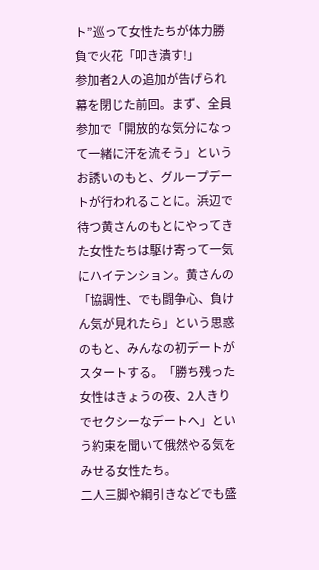ト”巡って女性たちが体力勝負で火花「叩き潰す!」
参加者2人の追加が告げられ幕を閉じた前回。まず、全員参加で「開放的な気分になって一緒に汗を流そう」というお誘いのもと、グループデートが行われることに。浜辺で待つ黄さんのもとにやってきた女性たちは駆け寄って一気にハイテンション。黄さんの「協調性、でも闘争心、負けん気が見れたら」という思惑のもと、みんなの初デートがスタートする。「勝ち残った女性はきょうの夜、2人きりでセクシーなデートへ」という約束を聞いて俄然やる気をみせる女性たち。
二人三脚や綱引きなどでも盛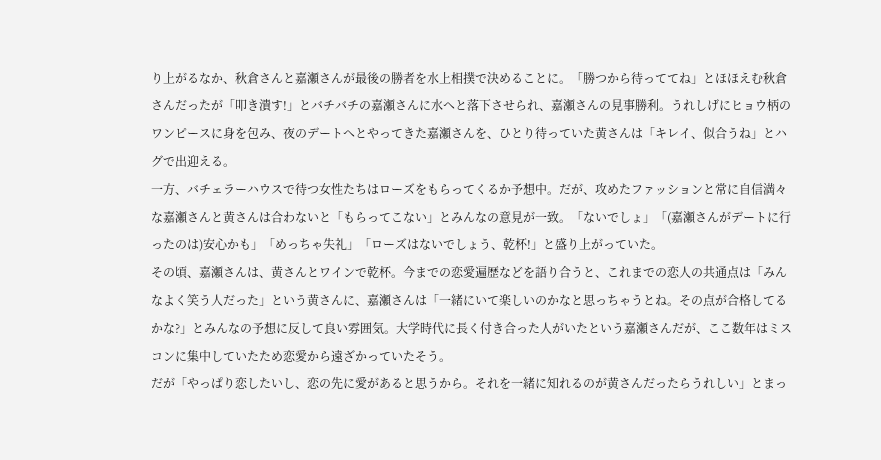り上がるなか、秋倉さんと嘉瀬さんが最後の勝者を水上相撲で決めることに。「勝つから待っててね」とほほえむ秋倉さんだったが「叩き潰す!」とバチバチの嘉瀬さんに水へと落下させられ、嘉瀬さんの見事勝利。うれしげにヒョウ柄のワンピースに身を包み、夜のデートへとやってきた嘉瀬さんを、ひとり待っていた黄さんは「キレイ、似合うね」とハグで出迎える。
一方、バチェラーハウスで待つ女性たちはローズをもらってくるか予想中。だが、攻めたファッションと常に自信満々な嘉瀬さんと黄さんは合わないと「もらってこない」とみんなの意見が一致。「ないでしょ」「(嘉瀬さんがデートに行ったのは)安心かも」「めっちゃ失礼」「ローズはないでしょう、乾杯!」と盛り上がっていた。
その頃、嘉瀬さんは、黄さんとワインで乾杯。今までの恋愛遍歴などを語り合うと、これまでの恋人の共通点は「みんなよく笑う人だった」という黄さんに、嘉瀬さんは「一緒にいて楽しいのかなと思っちゃうとね。その点が合格してるかな?」とみんなの予想に反して良い雰囲気。大学時代に長く付き合った人がいたという嘉瀬さんだが、ここ数年はミスコンに集中していたため恋愛から遠ざかっていたそう。
だが「やっぱり恋したいし、恋の先に愛があると思うから。それを一緒に知れるのが黄さんだったらうれしい」とまっ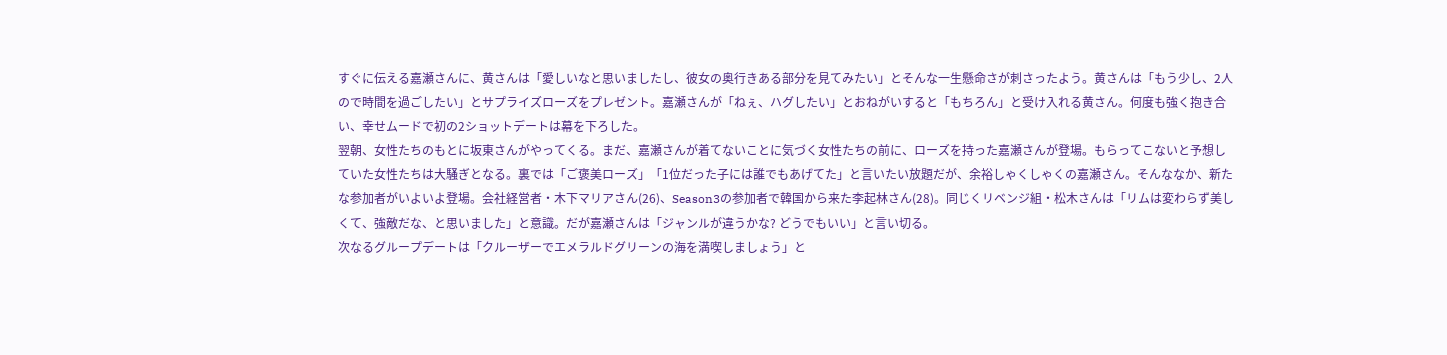すぐに伝える嘉瀬さんに、黄さんは「愛しいなと思いましたし、彼女の奥行きある部分を見てみたい」とそんな一生懸命さが刺さったよう。黄さんは「もう少し、2人ので時間を過ごしたい」とサプライズローズをプレゼント。嘉瀬さんが「ねぇ、ハグしたい」とおねがいすると「もちろん」と受け入れる黄さん。何度も強く抱き合い、幸せムードで初の2ショットデートは幕を下ろした。
翌朝、女性たちのもとに坂東さんがやってくる。まだ、嘉瀬さんが着てないことに気づく女性たちの前に、ローズを持った嘉瀬さんが登場。もらってこないと予想していた女性たちは大騒ぎとなる。裏では「ご褒美ローズ」「1位だった子には誰でもあげてた」と言いたい放題だが、余裕しゃくしゃくの嘉瀬さん。そんななか、新たな参加者がいよいよ登場。会社経営者・木下マリアさん(26)、Season3の参加者で韓国から来た李起林さん(28)。同じくリベンジ組・松木さんは「リムは変わらず美しくて、強敵だな、と思いました」と意識。だが嘉瀬さんは「ジャンルが違うかな? どうでもいい」と言い切る。
次なるグループデートは「クルーザーでエメラルドグリーンの海を満喫しましょう」と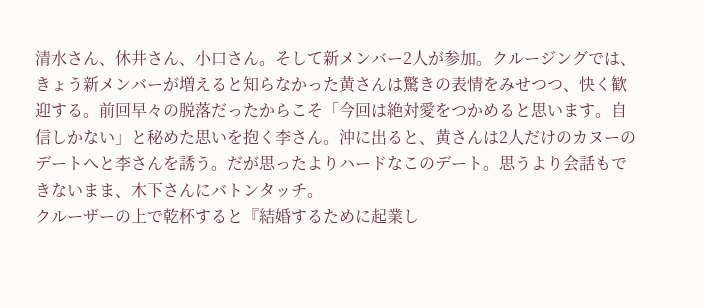清水さん、休井さん、小口さん。そして新メンバー2人が参加。クルージングでは、きょう新メンバーが増えると知らなかった黄さんは驚きの表情をみせつつ、快く歓迎する。前回早々の脱落だったからこそ「今回は絶対愛をつかめると思います。自信しかない」と秘めた思いを抱く李さん。沖に出ると、黄さんは2人だけのカヌーのデートへと李さんを誘う。だが思ったよりハードなこのデート。思うより会話もできないまま、木下さんにバトンタッチ。
クルーザーの上で乾杯すると『結婚するために起業し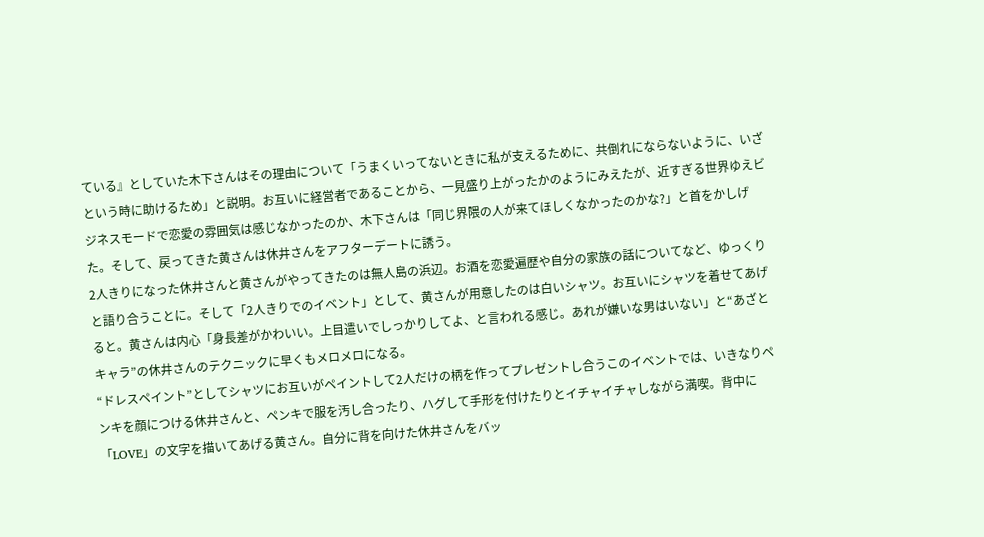ている』としていた木下さんはその理由について「うまくいってないときに私が支えるために、共倒れにならないように、いざという時に助けるため」と説明。お互いに経営者であることから、一見盛り上がったかのようにみえたが、近すぎる世界ゆえビジネスモードで恋愛の雰囲気は感じなかったのか、木下さんは「同じ界隈の人が来てほしくなかったのかな?」と首をかしげた。そして、戻ってきた黄さんは休井さんをアフターデートに誘う。
2人きりになった休井さんと黄さんがやってきたのは無人島の浜辺。お酒を恋愛遍歴や自分の家族の話についてなど、ゆっくりと語り合うことに。そして「2人きりでのイベント」として、黄さんが用意したのは白いシャツ。お互いにシャツを着せてあげると。黄さんは内心「身長差がかわいい。上目遣いでしっかりしてよ、と言われる感じ。あれが嫌いな男はいない」と“あざとキャラ”の休井さんのテクニックに早くもメロメロになる。
“ドレスペイント”としてシャツにお互いがペイントして2人だけの柄を作ってプレゼントし合うこのイベントでは、いきなりペンキを顔につける休井さんと、ペンキで服を汚し合ったり、ハグして手形を付けたりとイチャイチャしながら満喫。背中に「LOVE」の文字を描いてあげる黄さん。自分に背を向けた休井さんをバッ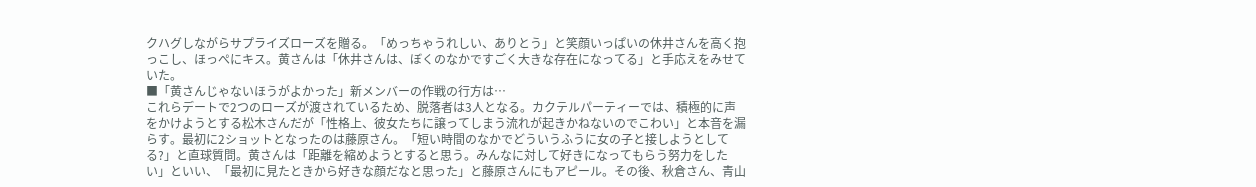クハグしながらサプライズローズを贈る。「めっちゃうれしい、ありとう」と笑顔いっぱいの休井さんを高く抱っこし、ほっぺにキス。黄さんは「休井さんは、ぼくのなかですごく大きな存在になってる」と手応えをみせていた。
■「黄さんじゃないほうがよかった」新メンバーの作戦の行方は…
これらデートで2つのローズが渡されているため、脱落者は3人となる。カクテルパーティーでは、積極的に声をかけようとする松木さんだが「性格上、彼女たちに譲ってしまう流れが起きかねないのでこわい」と本音を漏らす。最初に2ショットとなったのは藤原さん。「短い時間のなかでどういうふうに女の子と接しようとしてる?」と直球質問。黄さんは「距離を縮めようとすると思う。みんなに対して好きになってもらう努力をしたい」といい、「最初に見たときから好きな顔だなと思った」と藤原さんにもアピール。その後、秋倉さん、青山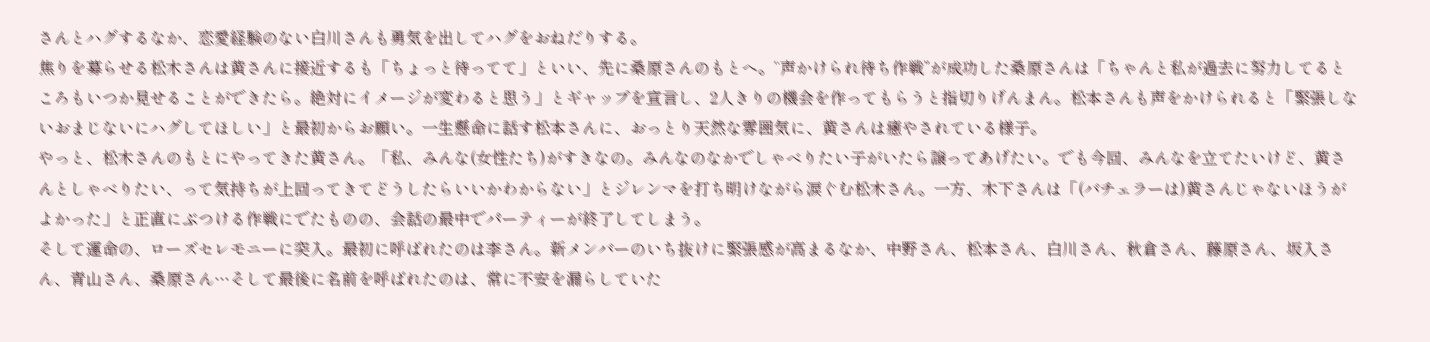さんとハグするなか、恋愛経験のない白川さんも勇気を出してハグをおねだりする。
焦りを募らせる松木さんは黄さんに接近するも「ちょっと待ってて」といい、先に桑原さんのもとへ。“声かけられ待ち作戦”が成功した桑原さんは「ちゃんと私が過去に努力してるところもいつか見せることができたら。絶対にイメージが変わると思う」とギャップを宣言し、2人きりの機会を作ってもらうと指切りげんまん。松本さんも声をかけられると「緊張しないおまじないにハグしてほしい」と最初からお願い。一生懸命に話す松本さんに、おっとり天然な雰囲気に、黄さんは癒やされている様子。
やっと、松木さんのもとにやってきた黄さん。「私、みんな(女性たち)がすきなの。みんなのなかでしゃべりたい子がいたら譲ってあげたい。でも今回、みんなを立てたいけど、黄さんとしゃべりたい、って気持ちが上回ってきてどうしたらいいかわからない」とジレンマを打ち明けながら涙ぐむ松木さん。一方、木下さんは「(バチェラーは)黄さんじゃないほうがよかった」と正直にぶつける作戦にでたものの、会話の最中でパーティーが終了してしまう。
そして運命の、ローズセレモニーに突入。最初に呼ばれたのは李さん。新メンバーのいち抜けに緊張感が高まるなか、中野さん、松本さん、白川さん、秋倉さん、藤原さん、坂入さん、青山さん、桑原さん…そして最後に名前を呼ばれたのは、常に不安を漏らしていた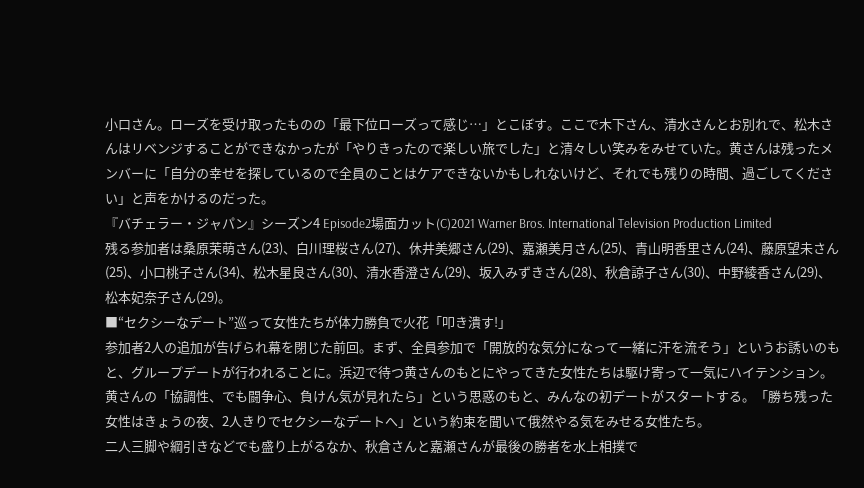小口さん。ローズを受け取ったものの「最下位ローズって感じ…」とこぼす。ここで木下さん、清水さんとお別れで、松木さんはリベンジすることができなかったが「やりきったので楽しい旅でした」と清々しい笑みをみせていた。黄さんは残ったメンバーに「自分の幸せを探しているので全員のことはケアできないかもしれないけど、それでも残りの時間、過ごしてください」と声をかけるのだった。
『バチェラー・ジャパン』シーズン4 Episode2場面カット(C)2021 Warner Bros. International Television Production Limited
残る参加者は桑原茉萌さん(23)、白川理桜さん(27)、休井美郷さん(29)、嘉瀬美月さん(25)、青山明香里さん(24)、藤原望未さん(25)、小口桃子さん(34)、松木星良さん(30)、清水香澄さん(29)、坂入みずきさん(28)、秋倉諒子さん(30)、中野綾香さん(29)、松本妃奈子さん(29)。
■“セクシーなデート”巡って女性たちが体力勝負で火花「叩き潰す!」
参加者2人の追加が告げられ幕を閉じた前回。まず、全員参加で「開放的な気分になって一緒に汗を流そう」というお誘いのもと、グループデートが行われることに。浜辺で待つ黄さんのもとにやってきた女性たちは駆け寄って一気にハイテンション。黄さんの「協調性、でも闘争心、負けん気が見れたら」という思惑のもと、みんなの初デートがスタートする。「勝ち残った女性はきょうの夜、2人きりでセクシーなデートへ」という約束を聞いて俄然やる気をみせる女性たち。
二人三脚や綱引きなどでも盛り上がるなか、秋倉さんと嘉瀬さんが最後の勝者を水上相撲で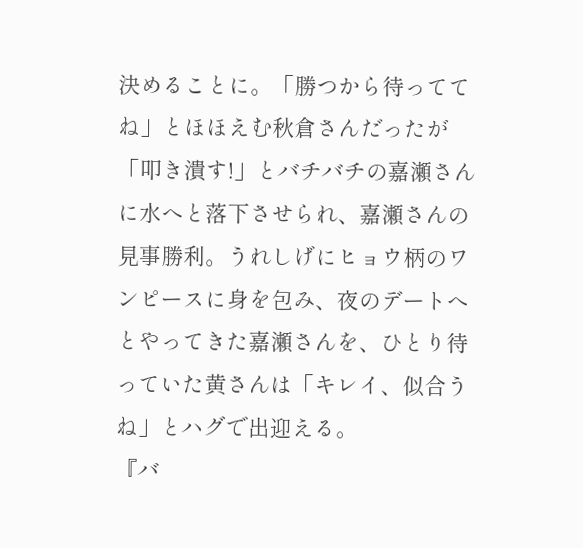決めることに。「勝つから待っててね」とほほえむ秋倉さんだったが「叩き潰す!」とバチバチの嘉瀬さんに水へと落下させられ、嘉瀬さんの見事勝利。うれしげにヒョウ柄のワンピースに身を包み、夜のデートへとやってきた嘉瀬さんを、ひとり待っていた黄さんは「キレイ、似合うね」とハグで出迎える。
『バ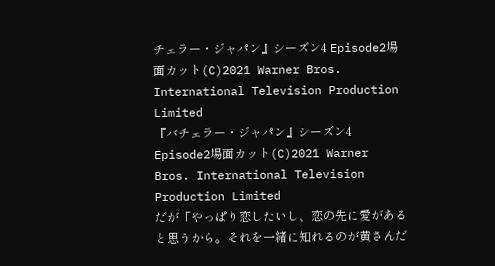チェラー・ジャパン』シーズン4 Episode2場面カット(C)2021 Warner Bros. International Television Production Limited
『バチェラー・ジャパン』シーズン4 Episode2場面カット(C)2021 Warner Bros. International Television Production Limited
だが「やっぱり恋したいし、恋の先に愛があると思うから。それを一緒に知れるのが黄さんだ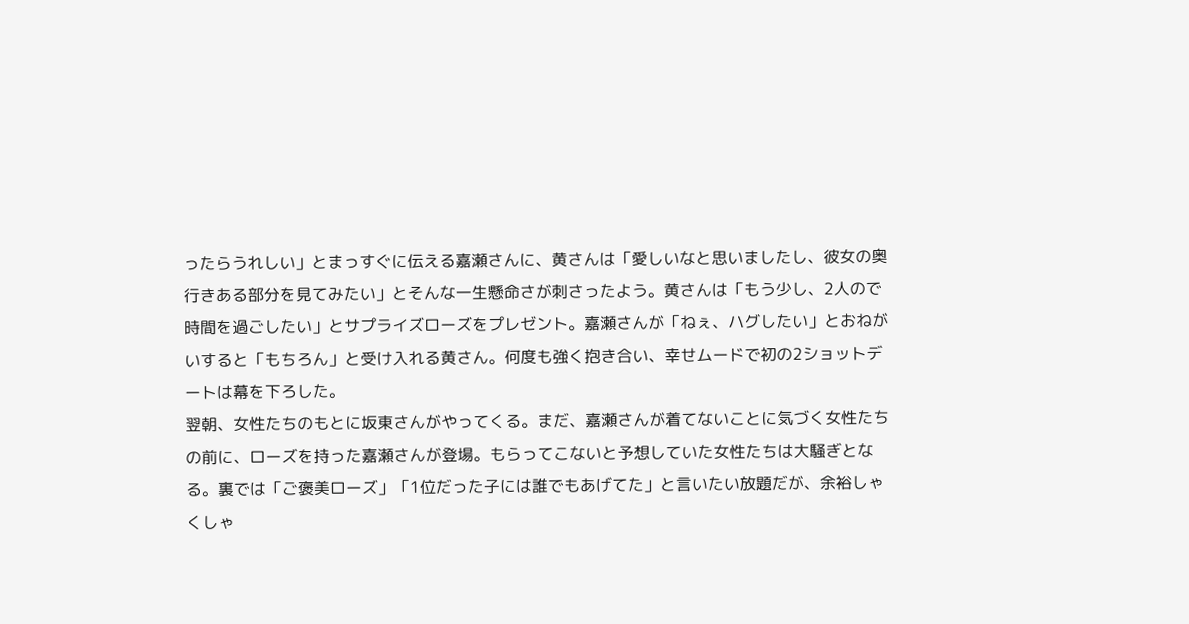ったらうれしい」とまっすぐに伝える嘉瀬さんに、黄さんは「愛しいなと思いましたし、彼女の奥行きある部分を見てみたい」とそんな一生懸命さが刺さったよう。黄さんは「もう少し、2人ので時間を過ごしたい」とサプライズローズをプレゼント。嘉瀬さんが「ねぇ、ハグしたい」とおねがいすると「もちろん」と受け入れる黄さん。何度も強く抱き合い、幸せムードで初の2ショットデートは幕を下ろした。
翌朝、女性たちのもとに坂東さんがやってくる。まだ、嘉瀬さんが着てないことに気づく女性たちの前に、ローズを持った嘉瀬さんが登場。もらってこないと予想していた女性たちは大騒ぎとなる。裏では「ご褒美ローズ」「1位だった子には誰でもあげてた」と言いたい放題だが、余裕しゃくしゃ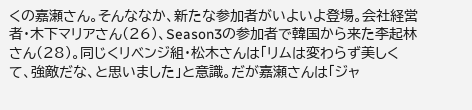くの嘉瀬さん。そんななか、新たな参加者がいよいよ登場。会社経営者・木下マリアさん(26)、Season3の参加者で韓国から来た李起林さん(28)。同じくリベンジ組・松木さんは「リムは変わらず美しくて、強敵だな、と思いました」と意識。だが嘉瀬さんは「ジャ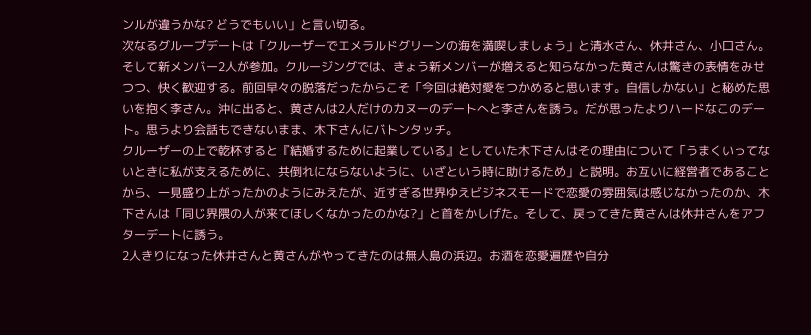ンルが違うかな? どうでもいい」と言い切る。
次なるグループデートは「クルーザーでエメラルドグリーンの海を満喫しましょう」と清水さん、休井さん、小口さん。そして新メンバー2人が参加。クルージングでは、きょう新メンバーが増えると知らなかった黄さんは驚きの表情をみせつつ、快く歓迎する。前回早々の脱落だったからこそ「今回は絶対愛をつかめると思います。自信しかない」と秘めた思いを抱く李さん。沖に出ると、黄さんは2人だけのカヌーのデートへと李さんを誘う。だが思ったよりハードなこのデート。思うより会話もできないまま、木下さんにバトンタッチ。
クルーザーの上で乾杯すると『結婚するために起業している』としていた木下さんはその理由について「うまくいってないときに私が支えるために、共倒れにならないように、いざという時に助けるため」と説明。お互いに経営者であることから、一見盛り上がったかのようにみえたが、近すぎる世界ゆえビジネスモードで恋愛の雰囲気は感じなかったのか、木下さんは「同じ界隈の人が来てほしくなかったのかな?」と首をかしげた。そして、戻ってきた黄さんは休井さんをアフターデートに誘う。
2人きりになった休井さんと黄さんがやってきたのは無人島の浜辺。お酒を恋愛遍歴や自分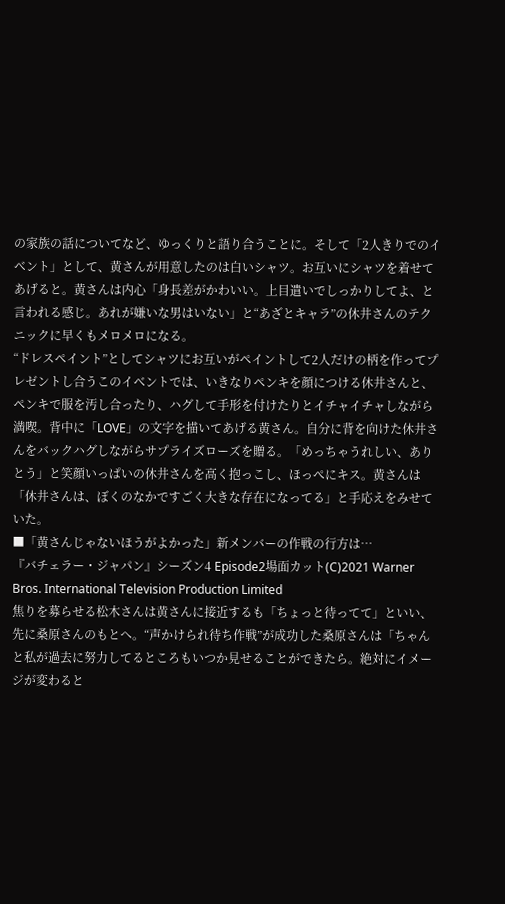の家族の話についてなど、ゆっくりと語り合うことに。そして「2人きりでのイベント」として、黄さんが用意したのは白いシャツ。お互いにシャツを着せてあげると。黄さんは内心「身長差がかわいい。上目遣いでしっかりしてよ、と言われる感じ。あれが嫌いな男はいない」と“あざとキャラ”の休井さんのテクニックに早くもメロメロになる。
“ドレスペイント”としてシャツにお互いがペイントして2人だけの柄を作ってプレゼントし合うこのイベントでは、いきなりペンキを顔につける休井さんと、ペンキで服を汚し合ったり、ハグして手形を付けたりとイチャイチャしながら満喫。背中に「LOVE」の文字を描いてあげる黄さん。自分に背を向けた休井さんをバックハグしながらサプライズローズを贈る。「めっちゃうれしい、ありとう」と笑顔いっぱいの休井さんを高く抱っこし、ほっぺにキス。黄さんは「休井さんは、ぼくのなかですごく大きな存在になってる」と手応えをみせていた。
■「黄さんじゃないほうがよかった」新メンバーの作戦の行方は…
『バチェラー・ジャパン』シーズン4 Episode2場面カット(C)2021 Warner Bros. International Television Production Limited
焦りを募らせる松木さんは黄さんに接近するも「ちょっと待ってて」といい、先に桑原さんのもとへ。“声かけられ待ち作戦”が成功した桑原さんは「ちゃんと私が過去に努力してるところもいつか見せることができたら。絶対にイメージが変わると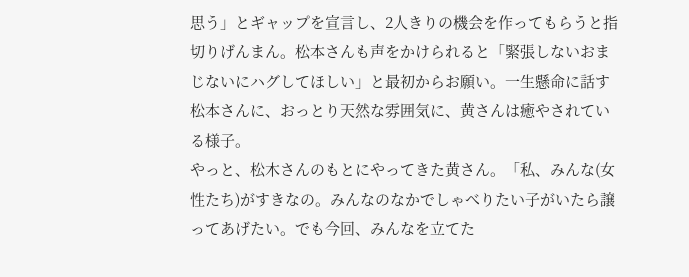思う」とギャップを宣言し、2人きりの機会を作ってもらうと指切りげんまん。松本さんも声をかけられると「緊張しないおまじないにハグしてほしい」と最初からお願い。一生懸命に話す松本さんに、おっとり天然な雰囲気に、黄さんは癒やされている様子。
やっと、松木さんのもとにやってきた黄さん。「私、みんな(女性たち)がすきなの。みんなのなかでしゃべりたい子がいたら譲ってあげたい。でも今回、みんなを立てた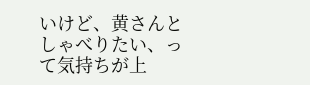いけど、黄さんとしゃべりたい、って気持ちが上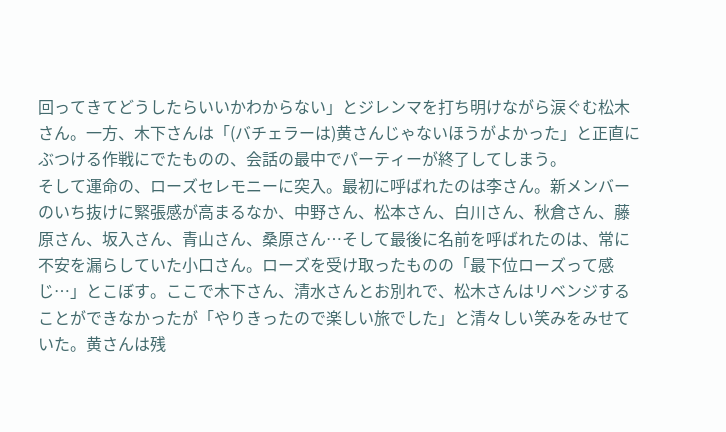回ってきてどうしたらいいかわからない」とジレンマを打ち明けながら涙ぐむ松木さん。一方、木下さんは「(バチェラーは)黄さんじゃないほうがよかった」と正直にぶつける作戦にでたものの、会話の最中でパーティーが終了してしまう。
そして運命の、ローズセレモニーに突入。最初に呼ばれたのは李さん。新メンバーのいち抜けに緊張感が高まるなか、中野さん、松本さん、白川さん、秋倉さん、藤原さん、坂入さん、青山さん、桑原さん…そして最後に名前を呼ばれたのは、常に不安を漏らしていた小口さん。ローズを受け取ったものの「最下位ローズって感じ…」とこぼす。ここで木下さん、清水さんとお別れで、松木さんはリベンジすることができなかったが「やりきったので楽しい旅でした」と清々しい笑みをみせていた。黄さんは残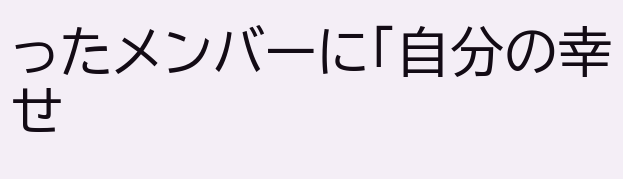ったメンバーに「自分の幸せ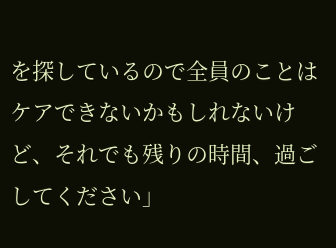を探しているので全員のことはケアできないかもしれないけど、それでも残りの時間、過ごしてください」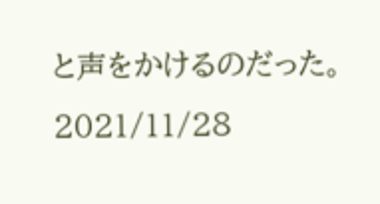と声をかけるのだった。
2021/11/28